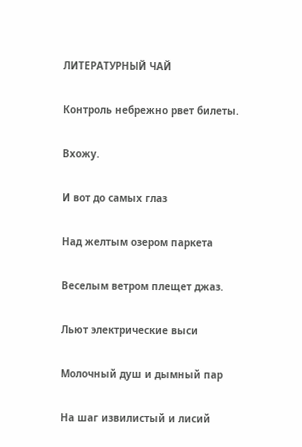ЛИТЕРАТУРНЫЙ ЧАЙ

Контроль небрежно рвет билеты.

Вхожу.

И вот до самых глаз

Над желтым озером паркета

Веселым ветром плещет джаз.

Льют электрические выси

Молочный душ и дымный пар

На шаг извилистый и лисий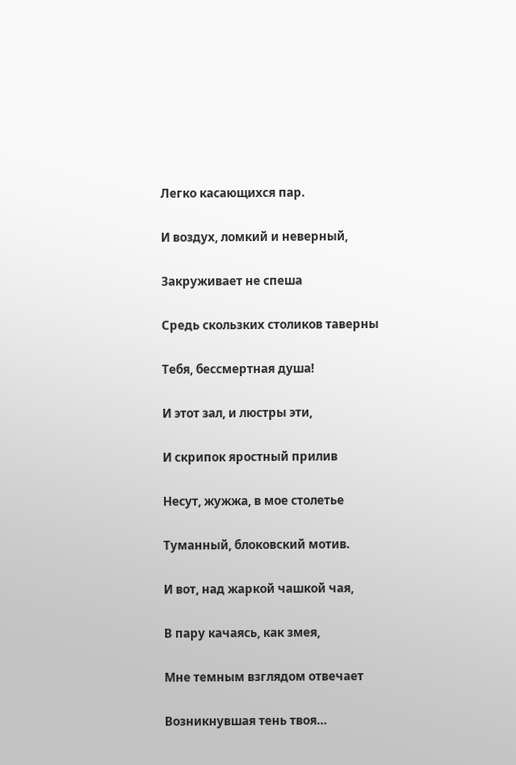Легко касающихся пар.

И воздух, ломкий и неверный,

Закруживает не спеша

Средь скользких столиков таверны

Тебя, бессмертная душа!

И этот зал, и люстры эти,

И скрипок яростный прилив

Несут, жужжа, в мое столетье

Туманный, блоковский мотив.

И вот, над жаркой чашкой чая,

В пару качаясь, как змея,

Мне темным взглядом отвечает

Возникнувшая тень твоя…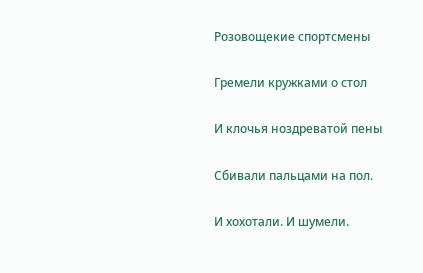Розовощекие спортсмены

Гремели кружками о стол

И клочья ноздреватой пены

Сбивали пальцами на пол.

И хохотали. И шумели.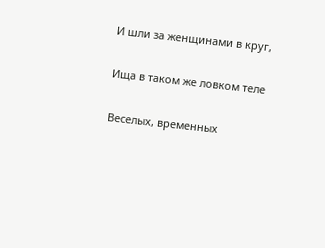И шли за женщинами в круг,

Ища в таком же ловком теле

Веселых, временных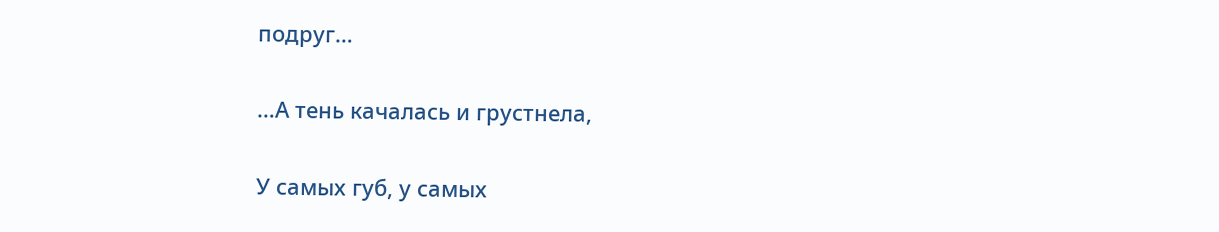подруг…

…А тень качалась и грустнела,

У самых губ, у самых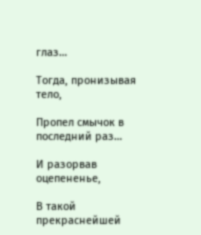глаз…

Тогда, пронизывая тело,

Пропел смычок в последний раз…

И разорвав оцепененье,

В такой прекраснейшей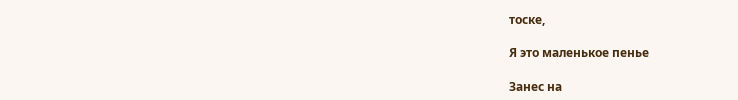тоске,

Я это маленькое пенье

Занес на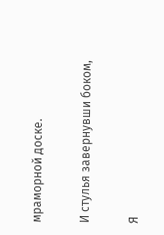мраморной доске.

И стулья завернувши боком,

Я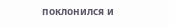поклонился и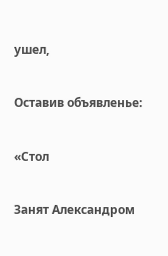ушел,

Оставив объявленье:

«Стол

Занят Александром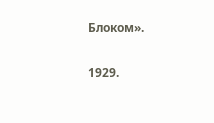Блоком».

1929.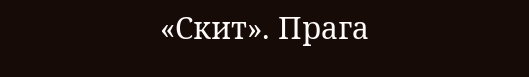«Скит». Прага